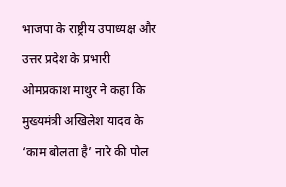भाजपा के राष्ट्रीय उपाध्यक्ष और उत्तर प्रदेश के प्रभारी ओमप्रकाश माथुर ने कहा कि मुख्यमंत्री अखिलेश यादव के ‘काम बोलता है’ नारे की पोल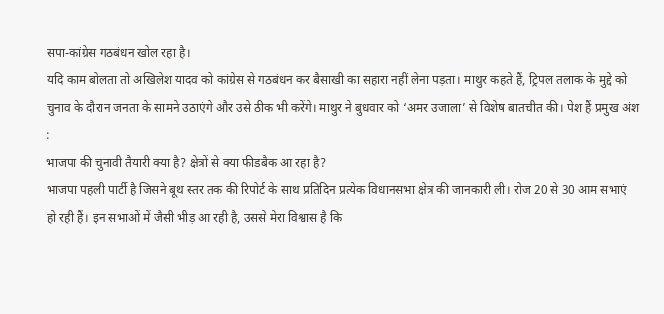सपा-कांग्रेस गठबंधन खोल रहा है।
यदि काम बोलता तो अखिलेश यादव को कांग्रेस से गठबंधन कर बैसाखी का सहारा नहीं लेना पड़ता। माथुर कहते हैं, ट्रिपल तलाक के मुद्दे को चुनाव के दौरान जनता के सामने उठाएंगे और उसे ठीक भी करेंगे। माथुर ने बुधवार को ‘अमर उजाला’ से विशेष बातचीत की। पेश हैं प्रमुख अंश :
भाजपा की चुनावी तैयारी क्या है? क्षेत्रों से क्या फीडबैक आ रहा है?
भाजपा पहली पार्टी है जिसने बूथ स्तर तक की रिपोर्ट के साथ प्रतिदिन प्रत्येक विधानसभा क्षेत्र की जानकारी ली। रोज 20 से 30 आम सभाएं हो रही हैं। इन सभाओं में जैसी भीड़ आ रही है, उससे मेरा विश्वास है कि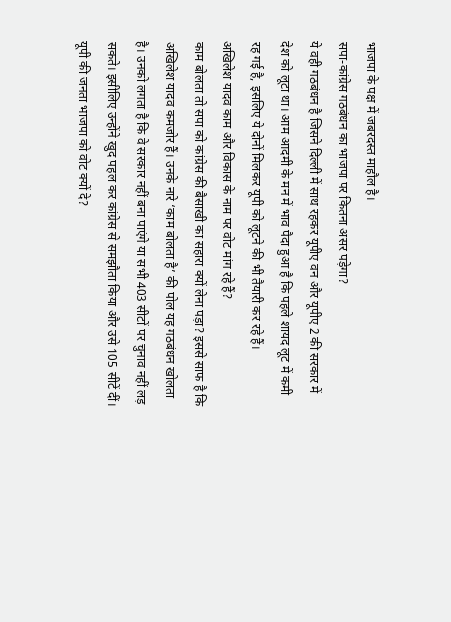भाजपा के पक्ष में जबरदस्त माहौल है।
सपा-कांग्रेस गठबंधन का भाजपा पर कितना असर पड़ेगा?
ये वही गठबंधन है जिसने दिल्ली में साथ रहकर यूपीए वन और यूपीए 2 की सरकार में देश को लूटा था। आम आदमी के मन में भाव पैदा हुआ है कि पहले शायद लूट में कमी रह गई है, इसलिए ये दोनों मिलकर यूपी को लूटने की भी तैयारी कर रहे हैं।
अखिलेश यादव काम और विकास के नाम पर वोट मांग रहे हैं?
काम बोलता तो सपा को कांग्रेस की बैसाखी का सहारा क्यों लेना पड़ा? इससे साफ है कि अखिलेश यादव कमजोर हैं। उनके नारे ‘काम बोलता है’ की पोल यह गठबंधन खोलता है। उनको लगता है कि वे सरकार नहीं बना पाएंगे या सभी 403 सीटों पर चुनाव नहीं लड़ सकते। इसीलिए उन्होंने खुद पहल कर कांग्रेस से समझौता किया और उसे 105 सीटें दीं।
यूपी की जनता भाजपा को वोट क्यों दे?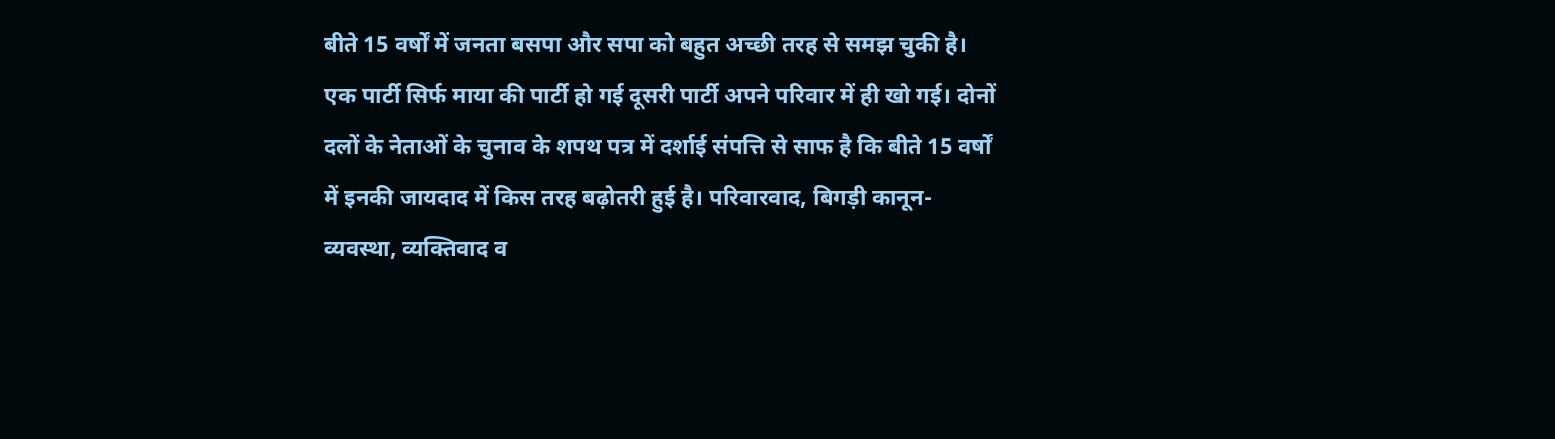बीते 15 वर्षों में जनता बसपा और सपा को बहुत अच्छी तरह से समझ चुकी है। एक पार्टी सिर्फ माया की पार्टी हो गई दूसरी पार्टी अपने परिवार में ही खो गई। दोनों दलों के नेताओं के चुनाव के शपथ पत्र में दर्शाई संपत्ति से साफ है कि बीते 15 वर्षों में इनकी जायदाद में किस तरह बढ़ोतरी हुई है। परिवारवाद, बिगड़ी कानून-व्यवस्था, व्यक्तिवाद व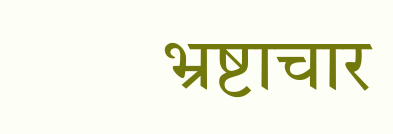भ्रष्टाचार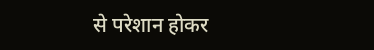से परेशान होकर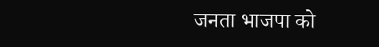जनता भाजपा को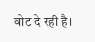वोट दे रही है।